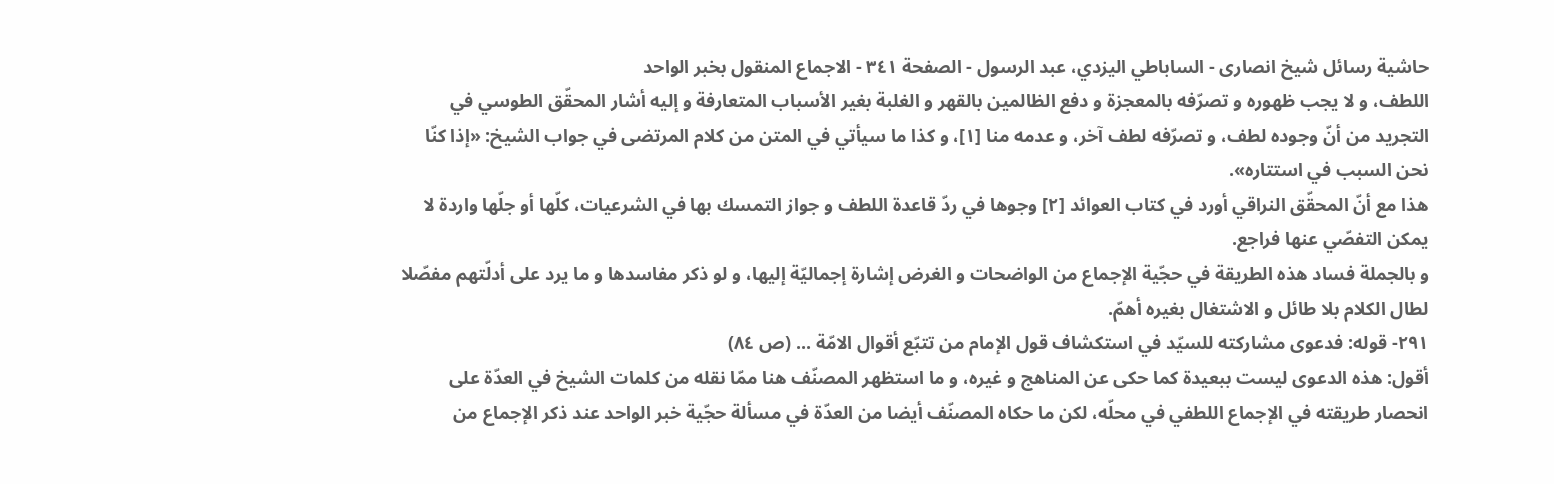حاشیة رسائل شیخ انصاری - الساباطي اليزدي، عبد الرسول - الصفحة ٣٤١ - الاجماع المنقول بخبر الواحد
اللطف، و لا يجب ظهوره و تصرّفه بالمعجزة و دفع الظالمين بالقهر و الغلبة بغير الأسباب المتعارفة و إليه أشار المحقّق الطوسي في التجريد من أنّ وجوده لطف، و تصرّفه لطف آخر، و عدمه منا [١]، و كذا ما سيأتي في المتن من كلام المرتضى في جواب الشيخ: «إذا كنّا نحن السبب في استتاره».
هذا مع أنّ المحقّق النراقي أورد في كتاب العوائد [٢] وجوها في ردّ قاعدة اللطف و جواز التمسك بها في الشرعيات، كلّها أو جلّها واردة لا يمكن التفصّي عنها فراجع.
و بالجملة فساد هذه الطريقة في حجّية الإجماع من الواضحات و الغرض إشارة إجماليّة إليها، و لو ذكر مفاسدها و ما يرد على أدلّتهم مفصّلا لطال الكلام بلا طائل و الاشتغال بغيره أهمّ.
٢٩١- قوله: فدعوى مشاركته للسيّد في استكشاف قول الإمام من تتبّع أقوال الامّة ... (ص ٨٤)
أقول: هذه الدعوى ليست ببعيدة كما حكى عن المناهج و غيره، و ما استظهر المصنّف هنا ممّا نقله من كلمات الشيخ في العدّة على انحصار طريقته في الإجماع اللطفي في محلّه، لكن ما حكاه المصنّف أيضا من العدّة في مسألة حجّية خبر الواحد عند ذكر الإجماع من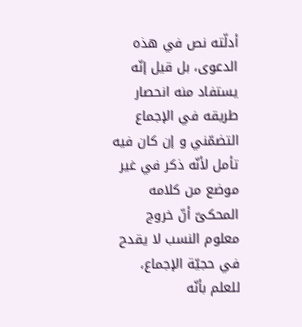أدلّته نص في هذه الدعوى، بل قيل إنّه يستفاد منه انحصار طريقه في الإجماع التضمّني و إن كان فيه تأمل لأنّه ذكر في غير موضع من كلامه المحكىّ أنّ خروج معلوم النسب لا يقدح في حجيّة الإجماع، للعلم بأنّه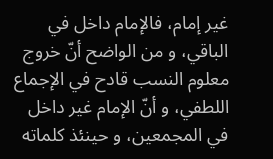غير إمام، فالإمام داخل في الباقي، و من الواضح أنّ خروج معلوم النسب قادح في الإجماع اللطفي، و أنّ الإمام غير داخل في المجمعين، و حينئذ كلماته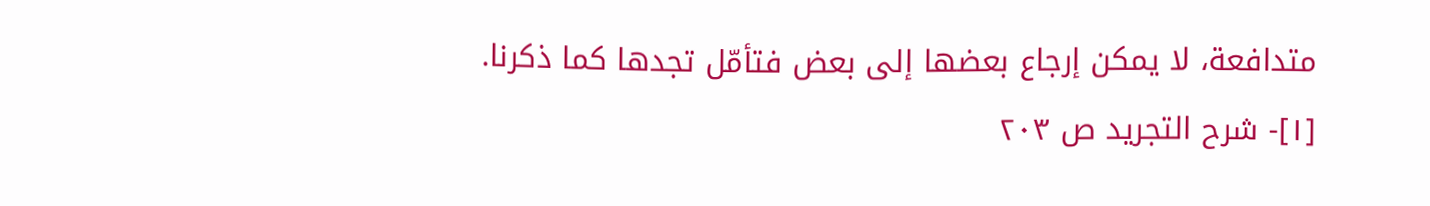متدافعة، لا يمكن إرجاع بعضها إلى بعض فتأمّل تجدها كما ذكرنا.
[١]- شرح التجريد ص ٢٠٣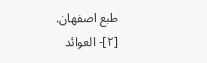طبع اصفهان.
[٢]- العوائد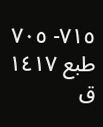٧١٥- ٧٠٥ طبع ١٤١٧ ق